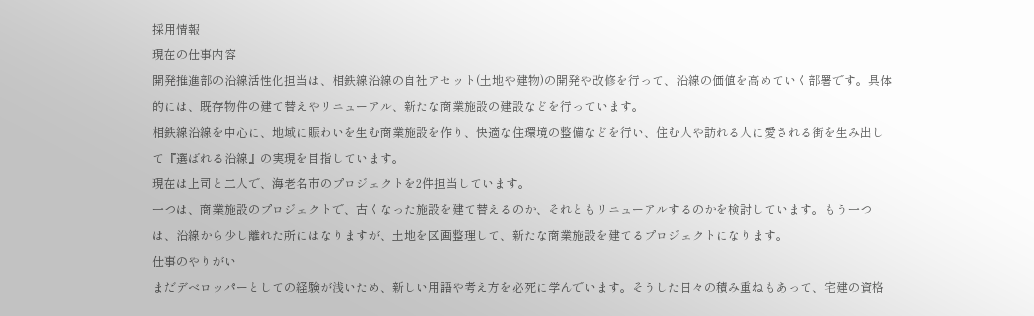採用情報
現在の仕事内容
開発推進部の沿線活性化担当は、相鉄線沿線の自社アセット(土地や建物)の開発や改修を行って、沿線の価値を高めていく部署です。具体的には、既存物件の建て替えやリニューアル、新たな商業施設の建設などを行っています。
相鉄線沿線を中心に、地域に賑わいを生む商業施設を作り、快適な住環境の整備などを行い、住む人や訪れる人に愛される街を生み出して『選ばれる沿線』の実現を目指しています。
現在は上司と二人で、海老名市のプロジェクトを2件担当しています。
一つは、商業施設のプロジェクトで、古くなった施設を建て替えるのか、それともリニューアルするのかを検討しています。もう一つは、沿線から少し離れた所にはなりますが、土地を区画整理して、新たな商業施設を建てるプロジェクトになります。
仕事のやりがい
まだデベロッパーとしての経験が浅いため、新しい用語や考え方を必死に学んでいます。そうした日々の積み重ねもあって、宅建の資格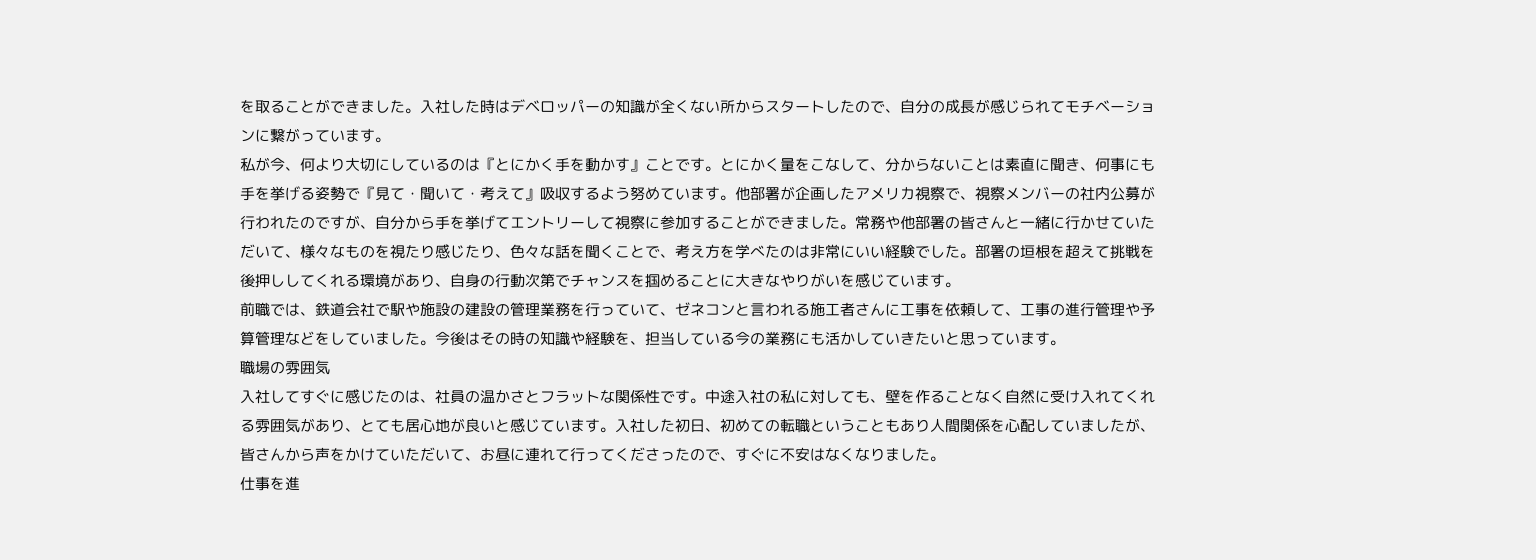を取ることができました。入社した時はデベロッパーの知識が全くない所からスタートしたので、自分の成長が感じられてモチベーションに繋がっています。
私が今、何より大切にしているのは『とにかく手を動かす』ことです。とにかく量をこなして、分からないことは素直に聞き、何事にも手を挙げる姿勢で『見て・聞いて・考えて』吸収するよう努めています。他部署が企画したアメリカ視察で、視察メンバーの社内公募が行われたのですが、自分から手を挙げてエントリーして視察に参加することができました。常務や他部署の皆さんと一緒に行かせていただいて、様々なものを視たり感じたり、色々な話を聞くことで、考え方を学べたのは非常にいい経験でした。部署の垣根を超えて挑戦を後押ししてくれる環境があり、自身の行動次第でチャンスを掴めることに大きなやりがいを感じています。
前職では、鉄道会社で駅や施設の建設の管理業務を行っていて、ゼネコンと言われる施工者さんに工事を依頼して、工事の進行管理や予算管理などをしていました。今後はその時の知識や経験を、担当している今の業務にも活かしていきたいと思っています。
職場の雰囲気
入社してすぐに感じたのは、社員の温かさとフラットな関係性です。中途入社の私に対しても、壁を作ることなく自然に受け入れてくれる雰囲気があり、とても居心地が良いと感じています。入社した初日、初めての転職ということもあり人間関係を心配していましたが、皆さんから声をかけていただいて、お昼に連れて行ってくださったので、すぐに不安はなくなりました。
仕事を進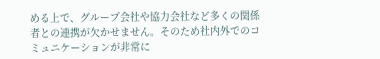める上で、グループ会社や協力会社など多くの関係者との連携が欠かせません。そのため社内外でのコミュニケーションが非常に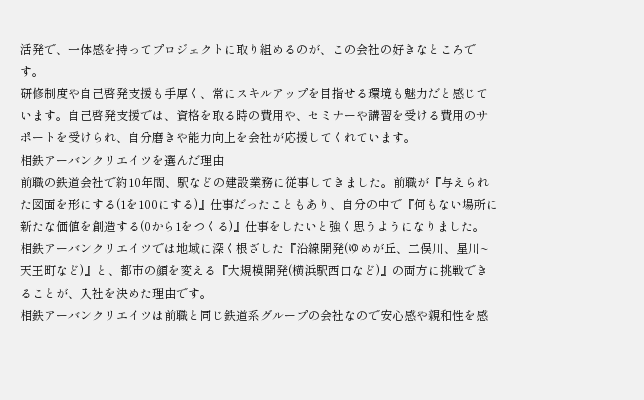活発で、一体感を持ってプロジェクトに取り組めるのが、この会社の好きなところです。
研修制度や自己啓発支援も手厚く、常にスキルアップを目指せる環境も魅力だと感じています。自己啓発支援では、資格を取る時の費用や、セミナーや講習を受ける費用のサポートを受けられ、自分磨きや能力向上を会社が応援してくれています。
相鉄アーバンクリエイツを選んだ理由
前職の鉄道会社で約10年間、駅などの建設業務に従事してきました。前職が『与えられた図面を形にする(1を100にする)』仕事だったこともあり、自分の中で『何もない場所に新たな価値を創造する(0から1をつくる)』仕事をしたいと強く思うようになりました。
相鉄アーバンクリエイツでは地域に深く根ざした『沿線開発(ゆめが丘、二俣川、星川~天王町など)』と、都市の顔を変える『大規模開発(横浜駅西口など)』の両方に挑戦できることが、入社を決めた理由です。
相鉄アーバンクリエイツは前職と同じ鉄道系グループの会社なので安心感や親和性を感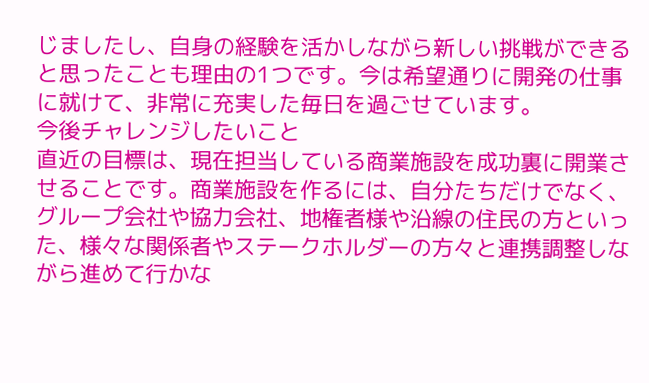じましたし、自身の経験を活かしながら新しい挑戦ができると思ったことも理由の1つです。今は希望通りに開発の仕事に就けて、非常に充実した毎日を過ごせています。
今後チャレンジしたいこと
直近の目標は、現在担当している商業施設を成功裏に開業させることです。商業施設を作るには、自分たちだけでなく、グループ会社や協力会社、地権者様や沿線の住民の方といった、様々な関係者やステークホルダーの方々と連携調整しながら進めて行かな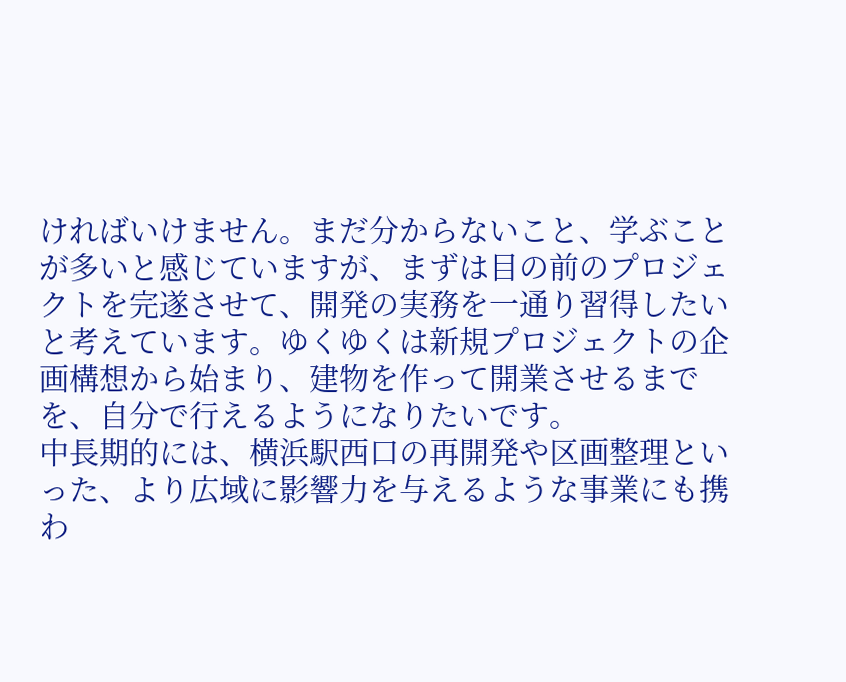ければいけません。まだ分からないこと、学ぶことが多いと感じていますが、まずは目の前のプロジェクトを完遂させて、開発の実務を一通り習得したいと考えています。ゆくゆくは新規プロジェクトの企画構想から始まり、建物を作って開業させるまでを、自分で行えるようになりたいです。
中長期的には、横浜駅西口の再開発や区画整理といった、より広域に影響力を与えるような事業にも携わ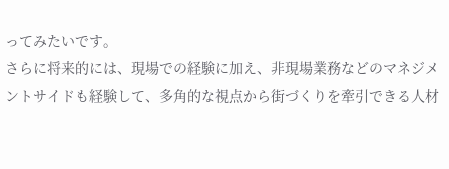ってみたいです。
さらに将来的には、現場での経験に加え、非現場業務などのマネジメントサイドも経験して、多角的な視点から街づくりを牽引できる人材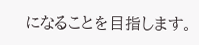になることを目指します。